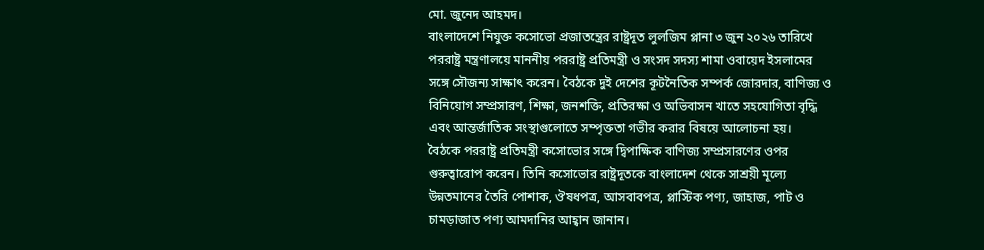মো. জুনেদ আহমদ।
বাংলাদেশে নিযুক্ত কসোভো প্রজাতন্ত্রের রাষ্ট্রদূত লুলজিম প্লানা ৩ জুন ২০২৬ তারিখে পররাষ্ট্র মন্ত্রণালয়ে মাননীয় পররাষ্ট্র প্রতিমন্ত্রী ও সংসদ সদস্য শামা ওবায়েদ ইসলামের সঙ্গে সৌজন্য সাক্ষাৎ করেন। বৈঠকে দুই দেশের কূটনৈতিক সম্পর্ক জোরদার, বাণিজ্য ও বিনিয়োগ সম্প্রসারণ, শিক্ষা, জনশক্তি, প্রতিরক্ষা ও অভিবাসন খাতে সহযোগিতা বৃদ্ধি এবং আন্তর্জাতিক সংস্থাগুলোতে সম্পৃক্ততা গভীর করার বিষয়ে আলোচনা হয়।
বৈঠকে পররাষ্ট্র প্রতিমন্ত্রী কসোভোর সঙ্গে দ্বিপাক্ষিক বাণিজ্য সম্প্রসারণের ওপর গুরুত্বারোপ করেন। তিনি কসোভোর রাষ্ট্রদূতকে বাংলাদেশ থেকে সাশ্রয়ী মূল্যে উন্নতমানের তৈরি পোশাক, ঔষধপত্র, আসবাবপত্র, প্লাস্টিক পণ্য, জাহাজ, পাট ও চামড়াজাত পণ্য আমদানির আহ্বান জানান।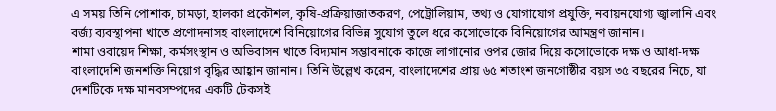এ সময় তিনি পোশাক, চামড়া, হালকা প্রকৌশল, কৃষি-প্রক্রিয়াজাতকরণ, পেট্রোলিয়াম, তথ্য ও যোগাযোগ প্রযুক্তি, নবায়নযোগ্য জ্বালানি এবং বর্জ্য ব্যবস্থাপনা খাতে প্রণোদনাসহ বাংলাদেশে বিনিয়োগের বিভিন্ন সুযোগ তুলে ধরে কসোভোকে বিনিয়োগের আমন্ত্রণ জানান।
শামা ওবায়েদ শিক্ষা, কর্মসংস্থান ও অভিবাসন খাতে বিদ্যমান সম্ভাবনাকে কাজে লাগানোর ওপর জোর দিয়ে কসোভোকে দক্ষ ও আধা-দক্ষ বাংলাদেশি জনশক্তি নিয়োগ বৃদ্ধির আহ্বান জানান। তিনি উল্লেখ করেন, বাংলাদেশের প্রায় ৬৫ শতাংশ জনগোষ্ঠীর বয়স ৩৫ বছরের নিচে, যা দেশটিকে দক্ষ মানবসম্পদের একটি টেকসই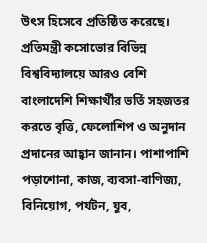উৎস হিসেবে প্রতিষ্ঠিত করেছে।
প্রতিমন্ত্রী কসোভোর বিভিন্ন বিশ্ববিদ্যালয়ে আরও বেশি বাংলাদেশি শিক্ষার্থীর ভর্তি সহজতর করতে বৃত্তি, ফেলোশিপ ও অনুদান প্রদানের আহ্বান জানান। পাশাপাশি পড়াশোনা, কাজ, ব্যবসা-বাণিজ্য, বিনিয়োগ, পর্যটন, যুব,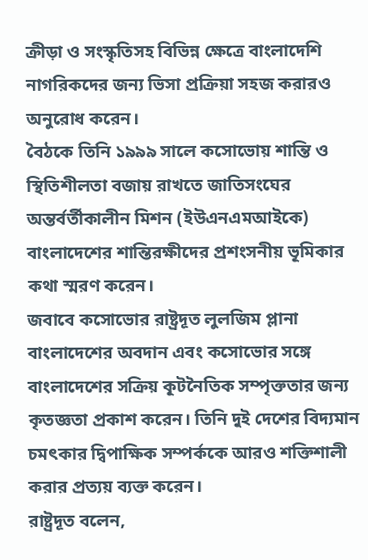ক্রীড়া ও সংস্কৃতিসহ বিভিন্ন ক্ষেত্রে বাংলাদেশি নাগরিকদের জন্য ভিসা প্রক্রিয়া সহজ করারও অনুরোধ করেন।
বৈঠকে তিনি ১৯৯৯ সালে কসোভোয় শান্তি ও স্থিতিশীলতা বজায় রাখতে জাতিসংঘের অন্তর্বর্তীকালীন মিশন (ইউএনএমআইকে) বাংলাদেশের শান্তিরক্ষীদের প্রশংসনীয় ভূমিকার কথা স্মরণ করেন।
জবাবে কসোভোর রাষ্ট্রদূত লুলজিম প্লানা বাংলাদেশের অবদান এবং কসোভোর সঙ্গে বাংলাদেশের সক্রিয় কূটনৈতিক সম্পৃক্ততার জন্য কৃতজ্ঞতা প্রকাশ করেন। তিনি দুই দেশের বিদ্যমান চমৎকার দ্বিপাক্ষিক সম্পর্ককে আরও শক্তিশালী করার প্রত্যয় ব্যক্ত করেন।
রাষ্ট্রদূত বলেন,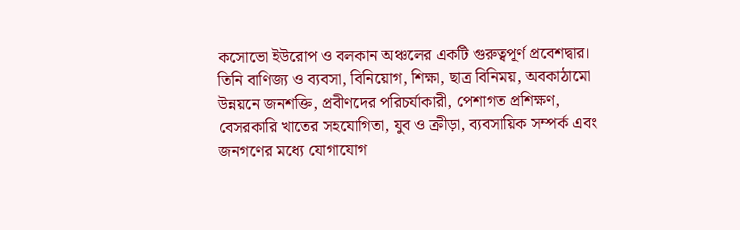কসোভো ইউরোপ ও বলকান অঞ্চলের একটি গুরুত্বপূর্ণ প্রবেশদ্বার। তিনি বাণিজ্য ও ব্যবসা, বিনিয়োগ, শিক্ষা, ছাত্র বিনিময়, অবকাঠামো উন্নয়নে জনশক্তি, প্রবীণদের পরিচর্যাকারী, পেশাগত প্রশিক্ষণ, বেসরকারি খাতের সহযোগিতা, যুব ও ক্রীড়া, ব্যবসায়িক সম্পর্ক এবং জনগণের মধ্যে যোগাযোগ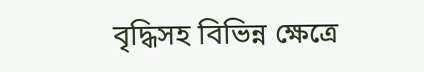বৃদ্ধিসহ বিভিন্ন ক্ষেত্রে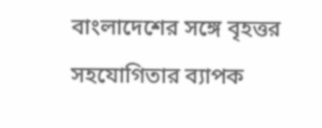বাংলাদেশের সঙ্গে বৃহত্তর সহযোগিতার ব্যাপক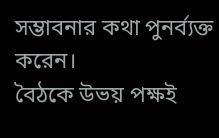সম্ভাবনার কথা পুনর্ব্যক্ত করেন।
বৈঠকে উভয় পক্ষই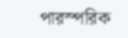পারস্পরিক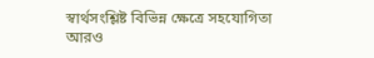স্বার্থসংশ্লিষ্ট বিভিন্ন ক্ষেত্রে সহযোগিতা আরও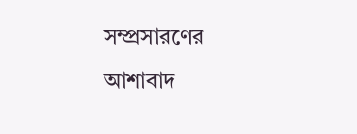সম্প্রসারণের আশাবাদ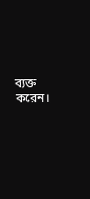ব্যক্ত করেন।